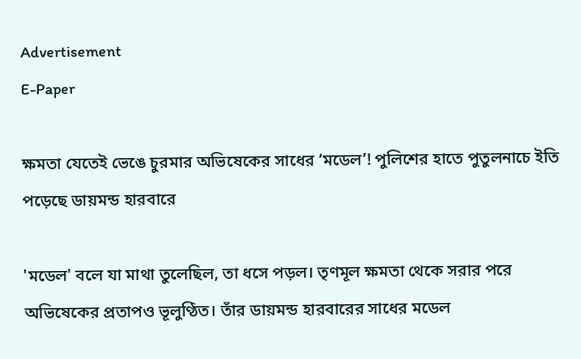Advertisement
E-Paper

ক্ষমতা যেতেই ভেঙে চুরমার অভিষেকের সাধের ‘মডেল’! পুলিশের হাতে পুতুলনাচে ইতি পড়েছে ডায়মন্ড হারবারে

'মডেল' বলে যা মাথা তুলেছিল, তা ধসে পড়ল। তৃণমূল ক্ষমতা থেকে সরার পরে অভিষেকের প্রতাপও ভূলুণ্ঠিত। তাঁর ডায়মন্ড হারবারের সাধের মডেল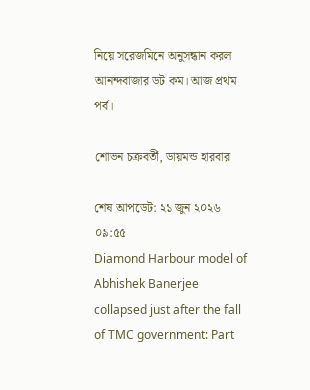নিয়ে সরেজমিনে অনুসন্ধান করল আনন্দবাজার ডট কম। আজ প্রথম পর্ব।

শোভন চক্রবর্তী, ডায়মন্ড হারবার

শেষ আপডেট: ২১ জুন ২০২৬ ০৯:৫৫
Diamond Harbour model of Abhishek Banerjee collapsed just after the fall of TMC government: Part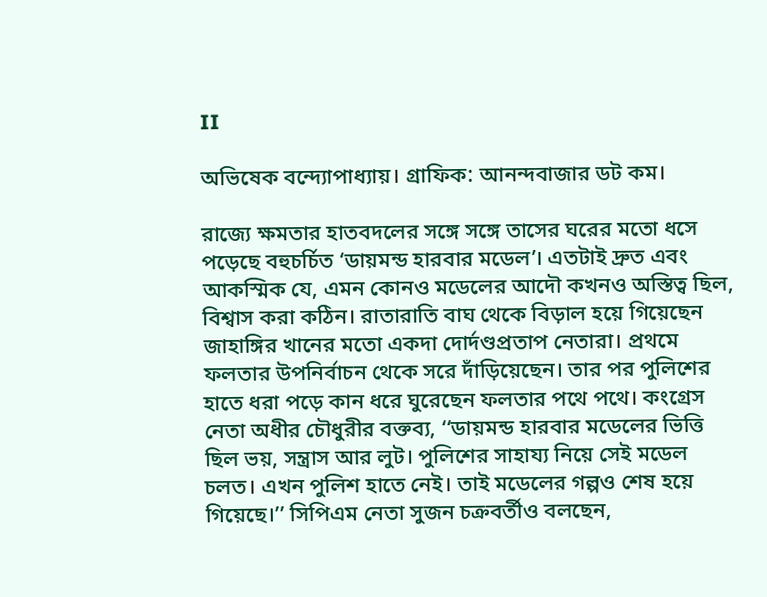II

অভিষেক বন্দ্যোপাধ্যায়। গ্রাফিক: আনন্দবাজার ডট কম।

রাজ্যে ক্ষমতার হাতবদলের সঙ্গে সঙ্গে তাসের ঘরের মতো ধসে পড়েছে বহুচর্চিত ‘ডায়মন্ড হারবার মডেল’। এতটাই দ্রুত এবং আকস্মিক যে, এমন কোনও মডেলের আদৌ কখনও অস্তিত্ব ছিল, বিশ্বাস করা কঠিন। রাতারাতি বাঘ থেকে বিড়াল হয়ে গিয়েছেন জাহাঙ্গির খানের মতো একদা দোর্দণ্ডপ্রতাপ নেতারা। প্রথমে ফলতার উপনির্বাচন থেকে সরে দাঁড়িয়েছেন। তার পর পুলিশের হাতে ধরা পড়ে কান ধরে ঘুরেছেন ফলতার পথে পথে। কংগ্রেস নেতা অধীর চৌধুরীর বক্তব্য, ‘‘ডায়মন্ড হারবার মডেলের ভিত্তি ছিল ভয়, সন্ত্রাস আর লুট। পুলিশের সাহায্য নিয়ে সেই মডেল চলত। এখন পুলিশ হাতে নেই। তাই মডেলের গল্পও শেষ হয়ে গিয়েছে।’’ সিপিএম নেতা সুজন চক্রবর্তীও বলছেন,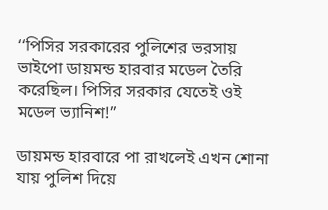‘‘পিসির সরকারের পুলিশের ভরসায় ভাইপো ডায়মন্ড হারবার মডেল তৈরি করেছিল। পিসির সরকার যেতেই ওই মডেল ভ্যানিশ!’’

ডায়মন্ড হারবারে পা রাখলেই এখন শোনা যায় পুলিশ দিয়ে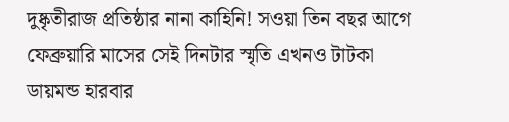দুষ্কৃতীরাজ প্রতিষ্ঠার নানা কাহিনি! সওয়া তিন বছর আগে ফেব্রুয়ারি মাসের সেই দিনটার স্মৃতি এখনও টাটকা ডায়মন্ড হারবার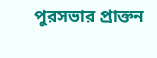পুরসভার প্রাক্তন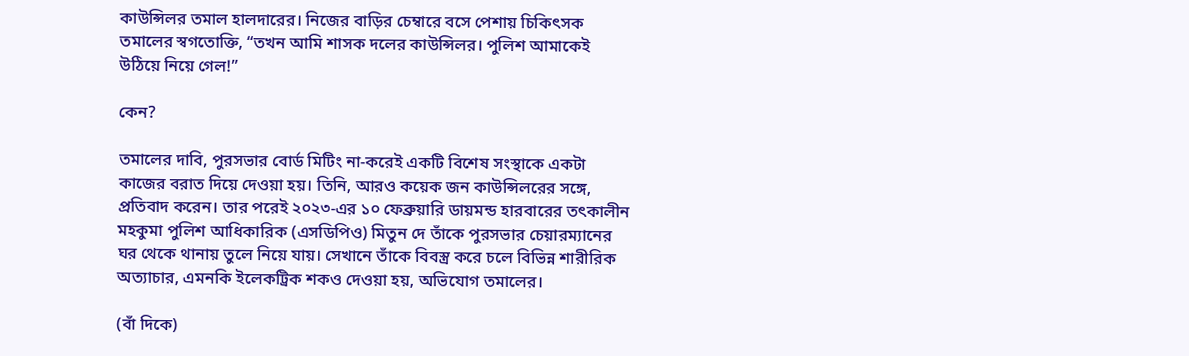কাউন্সিলর তমাল হালদারের। নিজের বাড়ির চেম্বারে বসে পেশায় চিকিৎসক তমালের স্বগতোক্তি, “তখন আমি শাসক দলের কাউন্সিলর। পুলিশ আমাকেই উঠিয়ে নিয়ে গেল!”

কেন?

তমালের দাবি, পুরসভার বোর্ড মিটিং না-করেই একটি বিশেষ সংস্থাকে একটা কাজের বরাত দিয়ে দেওয়া হয়। তিনি, আরও কয়েক জন কাউন্সিলরের সঙ্গে, প্রতিবাদ করেন। তার পরেই ২০২৩-এর ১০ ফেব্রুয়ারি ডায়মন্ড হারবারের তৎকালীন মহকুমা পুলিশ আধিকারিক (এসডিপিও) মিতুন দে তাঁকে পুরসভার চেয়ারম্যানের ঘর থেকে থানায় তুলে নিয়ে যায়। সেখানে তাঁকে বিবস্ত্র করে চলে বিভিন্ন শারীরিক অত্যাচার, এমনকি ইলেকট্রিক শকও দেওয়া হয়, অভিযোগ তমালের।

(বাঁ দিকে)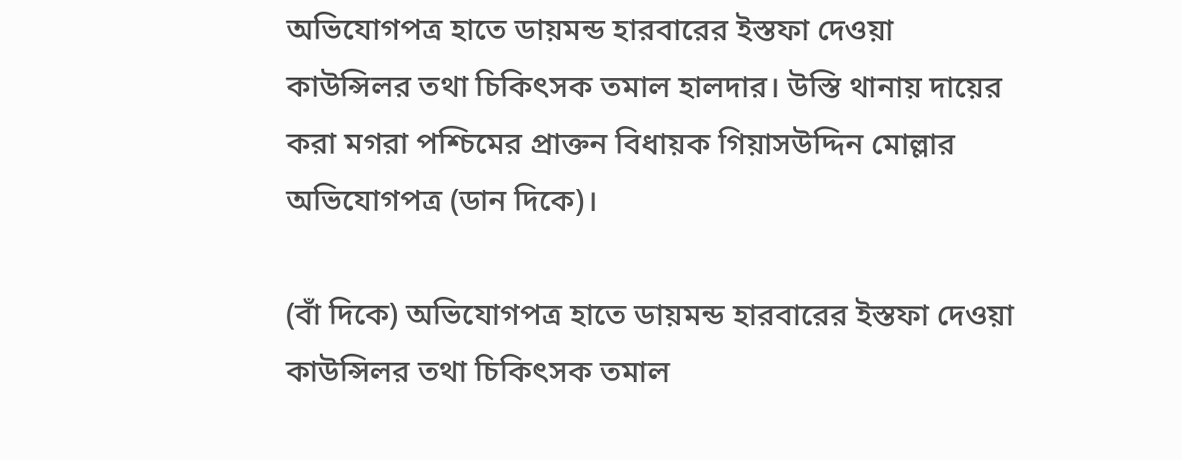অভিযোগপত্র হাতে ডায়মন্ড হারবারের ইস্তফা দেওয়া কাউন্সিলর তথা চিকিৎসক তমাল হালদার। উস্তি থানায় দায়ের করা মগরা পশ্চিমের প্রাক্তন বিধায়ক গিয়াসউদ্দিন মোল্লার অভিযোগপত্র (ডান দিকে)।

(বাঁ দিকে) অভিযোগপত্র হাতে ডায়মন্ড হারবারের ইস্তফা দেওয়া কাউন্সিলর তথা চিকিৎসক তমাল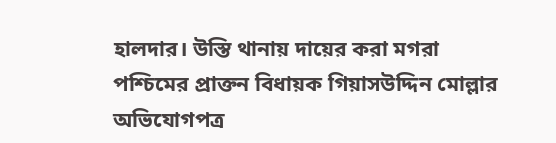হালদার। উস্তি থানায় দায়ের করা মগরা পশ্চিমের প্রাক্তন বিধায়ক গিয়াসউদ্দিন মোল্লার অভিযোগপত্র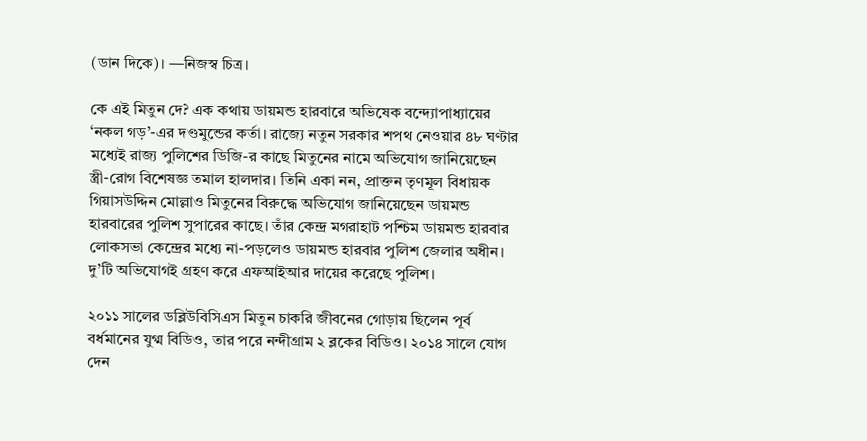(ডান দিকে)। —নিজস্ব চিত্র।

কে এই মিতুন দে? এক কথায় ডায়মন্ড হারবারে অভিষেক বন্দ্যোপাধ্যায়ের ‘নকল গড়’-এর দণ্ডমুন্ডের কর্তা। রাজ্যে নতুন সরকার শপথ নেওয়ার ৪৮ ঘণ্টার মধ্যেই রাজ্য পুলিশের ডিজি-র কাছে মিতুনের নামে অভিযোগ জানিয়েছেন স্ত্রী-রোগ বিশেষজ্ঞ তমাল হালদার। তিনি একা নন, প্রাক্তন তৃণমূল বিধায়ক গিয়াসউদ্দিন মোল্লাও মিতুনের বিরুদ্ধে অভিযোগ জানিয়েছেন ডায়মন্ড হারবারের পুলিশ সুপারের কাছে। তাঁর কেন্দ্র মগরাহাট পশ্চিম ডায়মন্ড হারবার লোকসভা কেন্দ্রের মধ্যে না-পড়লেও ডায়মন্ড হারবার পুলিশ জেলার অধীন। দু’টি অভিযোগই গ্রহণ করে এফআইআর দায়ের করেছে পুলিশ।

২০১১ সালের ডব্লিউবিসিএস মিতুন চাকরি জীবনের গোড়ায় ছিলেন পূর্ব বর্ধমানের যুগ্ম বিডিও, তার পরে নন্দীগ্রাম ২ ব্লকের বিডিও। ২০১৪ সালে যোগ দেন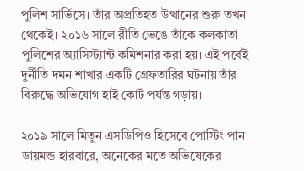পুলিশ সার্ভিসে। তাঁর অপ্রতিহত উত্থানের শুরু তখন থেকেই। ২০১৬ সালে রীতি ভেঙে তাঁকে কলকাতা পুলিশের অ্যাসিস্ট্যান্ট কমিশনার করা হয়। এই পর্বেই দুর্নীতি দমন শাখার একটি গ্রেফতারির ঘটনায় তাঁর বিরুদ্ধে অভিযোগ হাই কোর্ট পর্যন্ত গড়ায়।

২০১৯ সালে মিতুন এসডিপিও হিসেবে পোস্টিং পান ডায়মন্ড হারবারে, অনেকের মতে অভিষেকের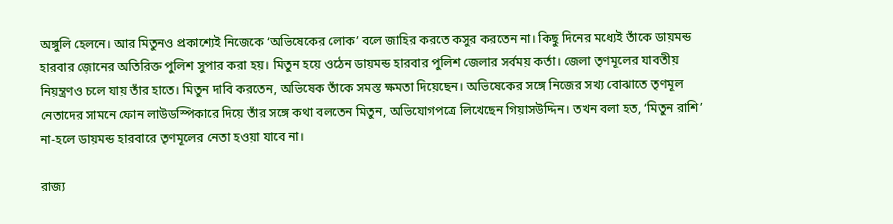অঙ্গুলি হেলনে। আর মিতুনও প্রকাশ্যেই নিজেকে ‘অভিষেকের লোক’ বলে জাহির করতে কসুর করতেন না। কিছু দিনের মধ্যেই তাঁকে ডায়মন্ড হারবার জ়োনের অতিরিক্ত পুলিশ সুপার করা হয়। মিতুন হয়ে ওঠেন ডায়মন্ড হারবার পুলিশ জেলার সর্বময় কর্তা। জেলা তৃণমূলের যাবতীয় নিয়ন্ত্রণও চলে যায় তাঁর হাতে। মিতুন দাবি করতেন, অভিষেক তাঁকে সমস্ত ক্ষমতা দিয়েছেন। অভিষেকের সঙ্গে নিজের সখ্য বোঝাতে তৃণমূল নেতাদের সামনে ফোন লাউডস্পিকারে দিয়ে তাঁর সঙ্গে কথা বলতেন মিতুন, অভিযোগপত্রে লিখেছেন গিয়াসউদ্দিন। তখন বলা হত, ‘মিতুন রাশি’ না-হলে ডায়মন্ড হারবারে তৃণমূলের নেতা হওয়া যাবে না।

রাজ্য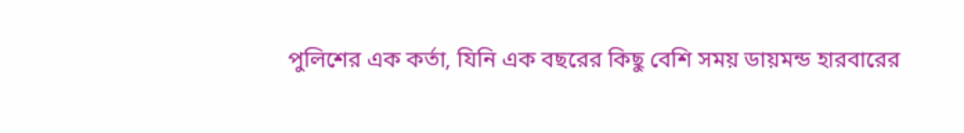পুলিশের এক কর্তা, যিনি এক বছরের কিছু বেশি সময় ডায়মন্ড হারবারের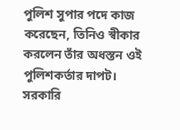পুলিশ সুপার পদে কাজ করেছেন, তিনিও স্বীকার করলেন তাঁর অধস্তন ওই পুলিশকর্তার দাপট। সরকারি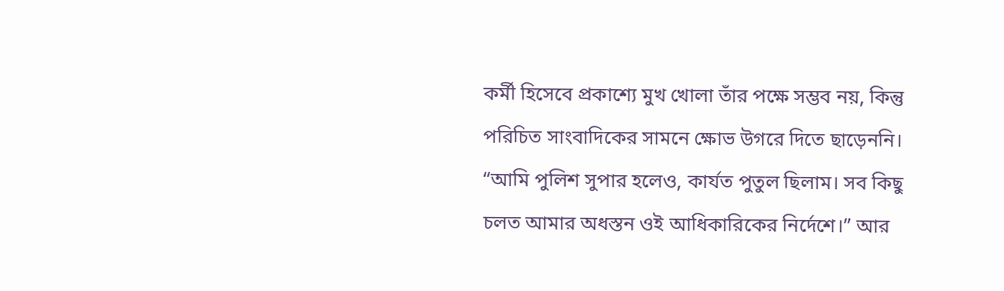কর্মী হিসেবে প্রকাশ্যে মুখ খোলা তাঁর পক্ষে সম্ভব নয়, কিন্তু পরিচিত সাংবাদিকের সামনে ক্ষোভ উগরে দিতে ছাড়েননি। “আমি পুলিশ সুপার হলেও, কার্যত পুতুল ছিলাম। সব কিছু চলত আমার অধস্তন ওই আধিকারিকের নির্দেশে।” আর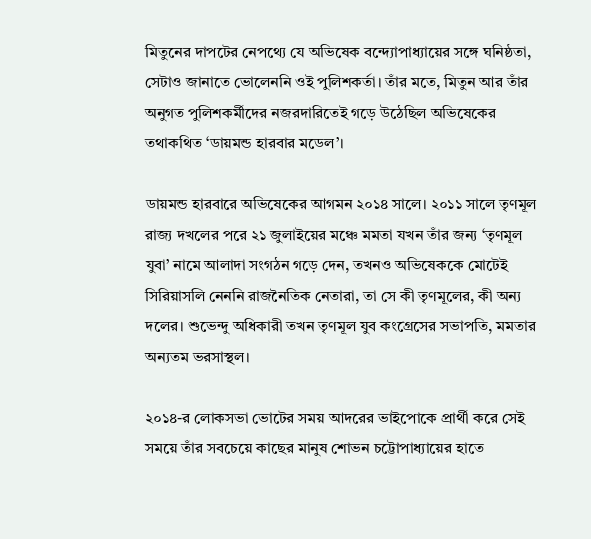মিতুনের দাপটের নেপথ্যে যে অভিষেক বন্দ্যোপাধ্যায়ের সঙ্গে ঘনিষ্ঠতা, সেটাও জানাতে ভোলেননি ওই পুলিশকর্তা। তাঁর মতে, মিতুন আর তাঁর অনুগত পুলিশকর্মীদের নজরদারিতেই গড়ে উঠেছিল অভিষেকের তথাকথিত ‘ডায়মন্ড হারবার মডেল’।

ডায়মন্ড হারবারে অভিষেকের আগমন ২০১৪ সালে। ২০১১ সালে তৃণমূল রাজ্য দখলের পরে ২১ জুলাইয়ের মঞ্চে মমতা যখন তাঁর জন্য ‘তৃণমূল যুবা’ নামে আলাদা সংগঠন গড়ে দেন, তখনও অভিষেককে মোটেই সিরিয়াসলি নেননি রাজনৈতিক নেতারা, তা সে কী তৃণমূলের, কী অন্য দলের। শুভেন্দু অধিকারী তখন তৃণমূল যুব কংগ্রেসের সভাপতি, মমতার অন্যতম ভরসাস্থল।

২০১৪-র লোকসভা ভোটের সময় আদরের ভাইপোকে প্রার্থী করে সেই সময়ে তাঁর সবচেয়ে কাছের মানুষ শোভন চট্টোপাধ্যায়ের হাতে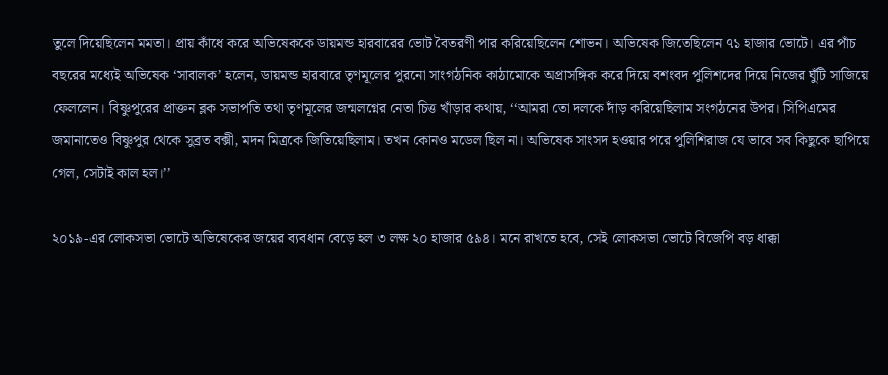তুলে দিয়েছিলেন মমতা। প্রায় কাঁধে করে অভিষেককে ডায়মন্ড হারবারের ভোট বৈতরণী পার করিয়েছিলেন শোভন। অভিষেক জিতেছিলেন ৭১ হাজার ভোটে। এর পাঁচ বছরের মধ্যেই অভিষেক ‘সাবালক’ হলেন, ডায়মন্ড হারবারে তৃণমূলের পুরনো সাংগঠনিক কাঠামোকে অপ্রাসঙ্গিক করে দিয়ে বশংবদ পুলিশদের দিয়ে নিজের ঘুঁটি সাজিয়ে ফেললেন। বিষ্ণুপুরের প্রাক্তন ব্লক সভাপতি তথা তৃণমূলের জন্মলগ্নের নেতা চিত্ত খাঁড়ার কথায়, ‘‘আমরা তো দলকে দাঁড় করিয়েছিলাম সংগঠনের উপর। সিপিএমের জমানাতেও বিষ্ণুপুর থেকে সুব্রত বক্সী, মদন মিত্রকে জিতিয়েছিলাম। তখন কোনও মডেল ছিল না। অভিষেক সাংসদ হওয়ার পরে পুলিশিরাজ যে ভাবে সব কিছুকে ছাপিয়ে গেল, সেটাই কাল হল।’’

২০১৯-এর লোকসভা ভোটে অভিষেকের জয়ের ব্যবধান বেড়ে হল ৩ লক্ষ ২০ হাজার ৫৯৪। মনে রাখতে হবে, সেই লোকসভা ভোটে বিজেপি বড় ধাক্কা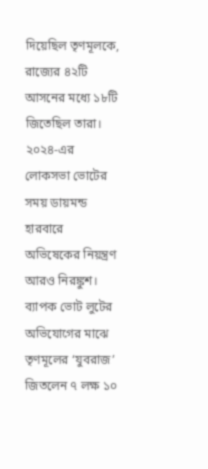দিয়েছিল তৃণমূলকে, রাজ্যের ৪২টি আসনের মধ্যে ১৮টি জিতেছিল তারা। ২০২৪-এর লোকসভা ভোটের সময় ডায়মন্ড হারবারে অভিষেকের নিয়ন্ত্রণ আরও নিরঙ্কুশ। ব্যাপক ভোট লুটের অভিযোগের মাঝে তৃণমূলের ‘যুবরাজ’ জিতলেন ৭ লক্ষ ১০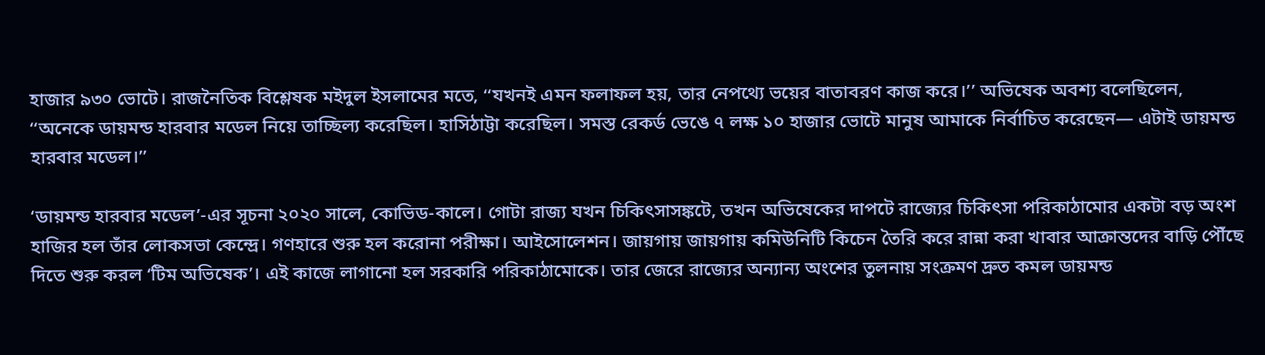হাজার ৯৩০ ভোটে। রাজনৈতিক বিশ্লেষক মইদুল ইসলামের মতে, ‘‘যখনই এমন ফলাফল হয়, তার নেপথ্যে ভয়ের বাতাবরণ কাজ করে।’’ অভিষেক অবশ্য বলেছিলেন, ‘‘অনেকে ডায়মন্ড হারবার মডেল নিয়ে তাচ্ছিল্য করেছিল‍। হাসিঠাট্টা করেছিল। সমস্ত রেকর্ড ভেঙে ৭ লক্ষ ১০ হাজার ভোটে মানুষ আমাকে নির্বাচিত করেছেন— এটাই ডায়মন্ড হারবার মডেল।’’

‘ডায়মন্ড হারবার মডেল’-এর সূচনা ২০২০ সালে, কোভিড-কালে। গোটা রাজ্য যখন চিকিৎসাসঙ্কটে, তখন অভিষেকের দাপটে রাজ্যের চিকিৎসা পরিকাঠামোর একটা বড় অংশ হাজির হল তাঁর লোকসভা কেন্দ্রে। গণহারে শুরু হল করোনা পরীক্ষা। আইসোলেশন। জায়গায় জায়গায় কমিউনিটি কিচেন তৈরি করে রান্না করা খাবার আক্রান্তদের বাড়ি পৌঁছে দিতে শুরু করল ‘টিম অভিষেক’। এই কাজে লাগানো হল সরকারি পরিকাঠামোকে। তার জেরে রাজ্যের অন্যান্য অংশের তুলনায় সংক্রমণ দ্রুত কমল ডায়মন্ড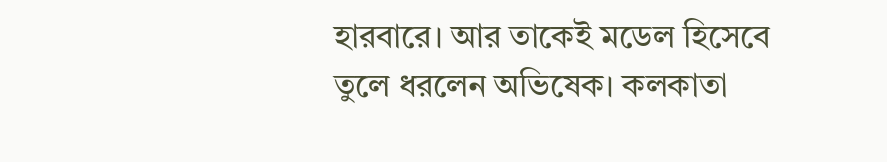হারবারে। আর তাকেই মডেল হিসেবে তুলে ধরলেন অভিষেক। কলকাতা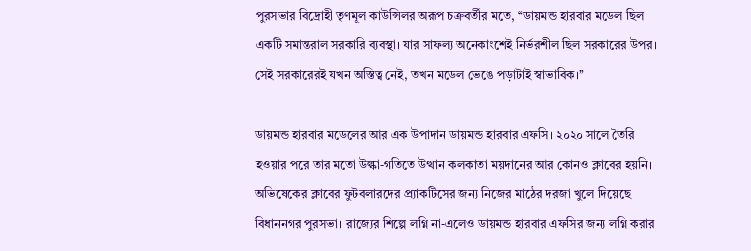পুরসভার বিদ্রোহী তৃণমূল কাউন্সিলর অরূপ চক্রবর্তীর মতে, ‘‘ডায়মন্ড হারবার মডেল ছিল একটি সমান্তরাল সরকারি ব্যবস্থা। যার সাফল্য অনেকাংশেই নির্ভরশীল ছিল সরকারের উপর। সেই সরকারেরই যখন অস্তিত্ব নেই, তখন মডেল ভেঙে পড়াটাই স্বাভাবিক।’’

ডায়মন্ড হারবার মডেলের আর এক উপাদান ডায়মন্ড হারবার এফসি। ২০২০ সালে তৈরি হওয়ার পরে তার মতো উল্কা-গতিতে উত্থান কলকাতা ময়দানের আর কোনও ক্লাবের হয়নি। অভিষেকের ক্লাবের ফুটবলারদের প্র্যাকটিসের জন্য নিজের মাঠের দরজা খুলে দিয়েছে বিধাননগর পুরসভা। রাজ্যের শিল্পে লগ্নি না-এলেও ডায়মন্ড হারবার এফসির জন্য লগ্নি করার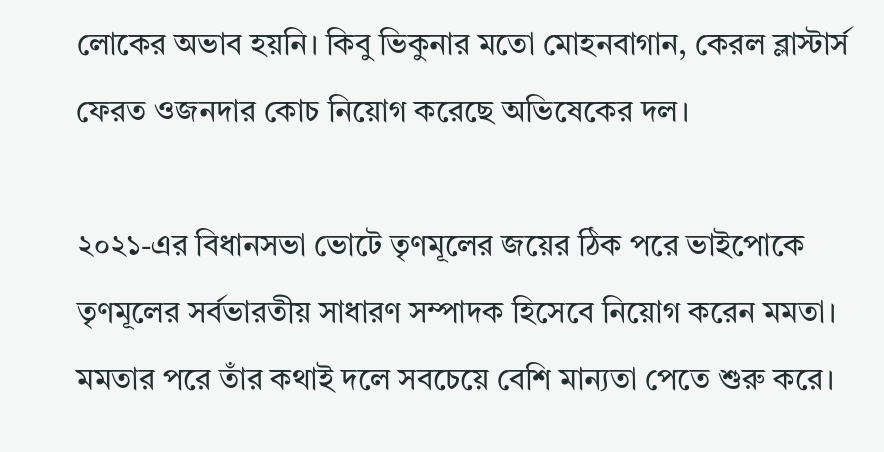লোকের অভাব হয়নি। কিবু ভিকুনার মতো মোহনবাগান, কেরল ব্লাস্টার্স ফেরত ওজনদার কোচ নিয়োগ করেছে অভিষেকের দল।

২০২১-এর বিধানসভা ভোটে তৃণমূলের জয়ের ঠিক পরে ভাইপোকে তৃণমূলের সর্বভারতীয় সাধারণ সম্পাদক হিসেবে নিয়োগ করেন মমতা। মমতার পরে তাঁর কথাই দলে সবচেয়ে বেশি মান্যতা পেতে শুরু করে।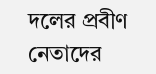দলের প্রবীণ নেতাদের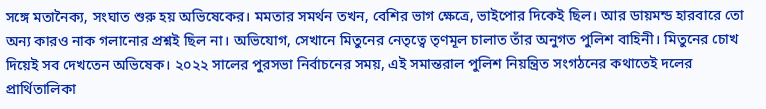সঙ্গে মতানৈক্য, সংঘাত শুরু হয় অভিষেকের। মমতার সমর্থন তখন, বেশির ভাগ ক্ষেত্রে, ভাইপোর দিকেই ছিল। আর ডায়মন্ড হারবারে তো অন্য কারও নাক গলানোর প্রশ্নই ছিল না। অভিযোগ, সেখানে মিতুনের নেতৃত্বে তৃণমূল চালাত তাঁর অনুগত পুলিশ বাহিনী। মিতুনের চোখ দিয়েই সব দেখতেন অভিষেক। ২০২২ সালের পুরসভা নির্বাচনের সময়, এই সমান্তরাল পুলিশ নিয়ন্ত্রিত সংগঠনের কথাতেই দলের প্রার্থিতালিকা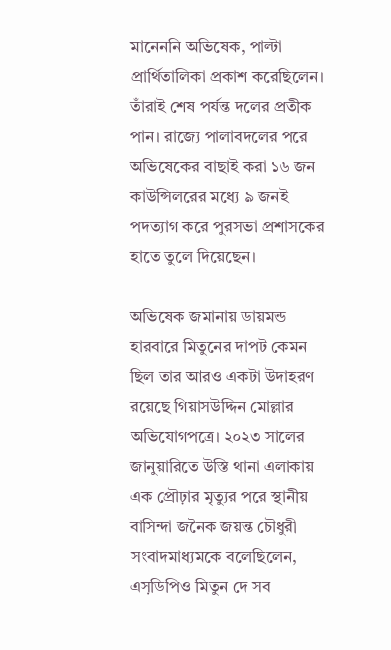মানেননি অভিষেক, পাল্টা প্রার্থিতালিকা প্রকাশ করেছিলেন। তাঁরাই শেষ পর্যন্ত দলের প্রতীক পান। রাজ্যে পালাবদলের পরে অভিষেকের বাছাই করা ১৬ জন কাউন্সিলরের মধ্যে ৯ জনই পদত্যাগ করে পুরসভা প্রশাসকের হাতে তুলে দিয়েছেন।

অভিষেক জমানায় ডায়মন্ড হারবারে মিতুনের দাপট কেমন ছিল তার আরও একটা উদাহরণ রয়েছে গিয়াসউদ্দিন মোল্লার অভিযোগপত্রে। ২০২৩ সালের জানুয়ারিতে উস্তি থানা এলাকায় এক প্রৌঢ়ার মৃত্যুর পরে স্থানীয় বাসিন্দা জনৈক জয়ন্ত চৌধুরী সংবাদমাধ্যমকে বলেছিলেন, এস়ডিপিও মিতুন দে সব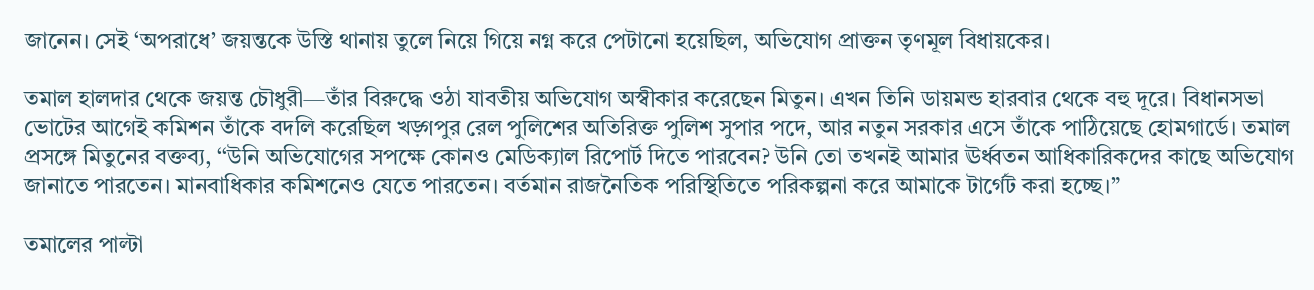জানেন। সেই ‘অপরাধে’ জয়ন্তকে উস্তি থানায় তুলে নিয়ে গিয়ে নগ্ন করে পেটানো হয়েছিল, অভিযোগ প্রাক্তন তৃণমূল বিধায়কের।

তমাল হালদার থেকে জয়ন্ত চৌধুরী—তাঁর বিরুদ্ধে ওঠা যাবতীয় অভিযোগ অস্বীকার করেছেন মিতুন। এখন তিনি ডায়মন্ড হারবার থেকে বহু দূরে। বিধানসভা ভোটের আগেই কমিশন তাঁকে বদলি করেছিল খড়্গপুর রেল পুলিশের অতিরিক্ত পুলিশ সুপার পদে, আর নতুন সরকার এসে তাঁকে পাঠিয়েছে হোমগার্ডে। তমাল প্রসঙ্গে মিতুনের বক্তব্য, ‘‘উনি অভিযোগের সপক্ষে কোনও মেডিক্যাল রিপোর্ট দিতে পারবেন? উনি তো তখনই আমার ঊর্ধ্বতন আধিকারিকদের কাছে অভিযোগ জানাতে পারতেন। মানবাধিকার কমিশনেও যেতে পারতেন। বর্তমান রাজনৈতিক পরিস্থিতিতে পরিকল্পনা করে আমাকে টার্গেট করা হচ্ছে।”

তমালের পাল্টা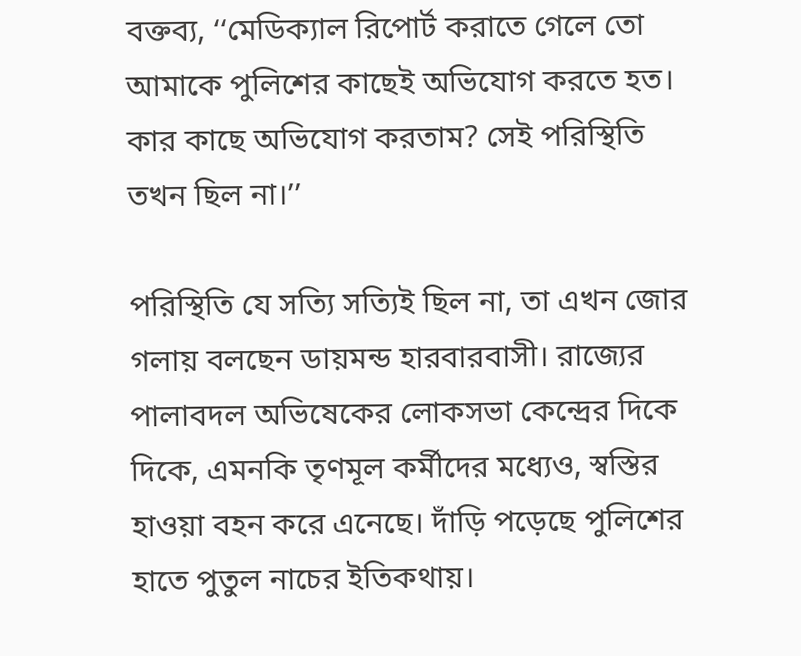বক্তব্য, ‘‘মেডিক্যাল রিপোর্ট করাতে গেলে তো আমাকে পুলিশের কাছেই অভিযোগ করতে হত। কার কাছে অভিযোগ করতাম? সেই পরিস্থিতি তখন ছিল না।’’

পরিস্থিতি যে সত্যি সত্যিই ছিল না, তা এখন জোর গলায় বলছেন ডায়মন্ড হারবারবাসী। রাজ্যের পালাবদল অভিষেকের লোকসভা কেন্দ্রের দিকে দিকে, এমনকি তৃণমূল কর্মীদের মধ্যেও, স্বস্তির হাওয়া বহন করে এনেছে। দাঁড়ি পড়েছে পুলিশের হাতে পুতুল নাচের ইতিকথায়।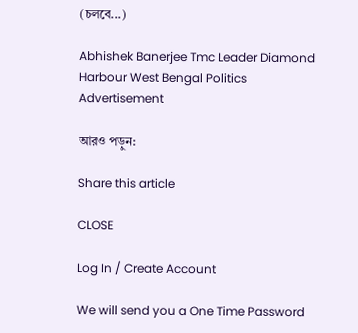(চলবে...)

Abhishek Banerjee Tmc Leader Diamond Harbour West Bengal Politics
Advertisement

আরও পড়ুন:

Share this article

CLOSE

Log In / Create Account

We will send you a One Time Password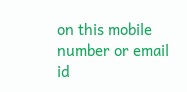on this mobile number or email id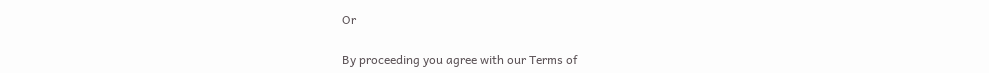Or

By proceeding you agree with our Terms of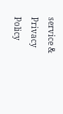service & Privacy Policy